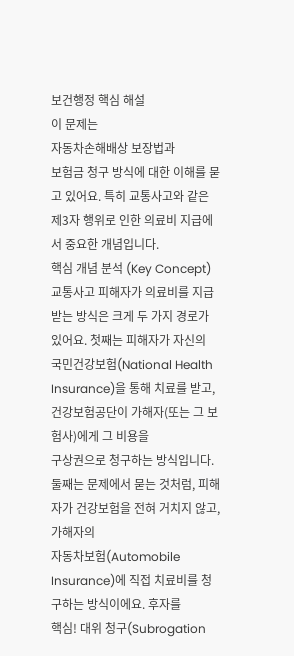보건행정 핵심 해설
이 문제는
자동차손해배상 보장법과
보험금 청구 방식에 대한 이해를 묻고 있어요. 특히 교통사고와 같은 제3자 행위로 인한 의료비 지급에서 중요한 개념입니다.
핵심 개념 분석 (Key Concept)
교통사고 피해자가 의료비를 지급받는 방식은 크게 두 가지 경로가 있어요. 첫째는 피해자가 자신의
국민건강보험(National Health Insurance)을 통해 치료를 받고, 건강보험공단이 가해자(또는 그 보험사)에게 그 비용을
구상권으로 청구하는 방식입니다. 둘째는 문제에서 묻는 것처럼, 피해자가 건강보험을 전혀 거치지 않고, 가해자의
자동차보험(Automobile Insurance)에 직접 치료비를 청구하는 방식이에요. 후자를
핵심! 대위 청구(Subrogation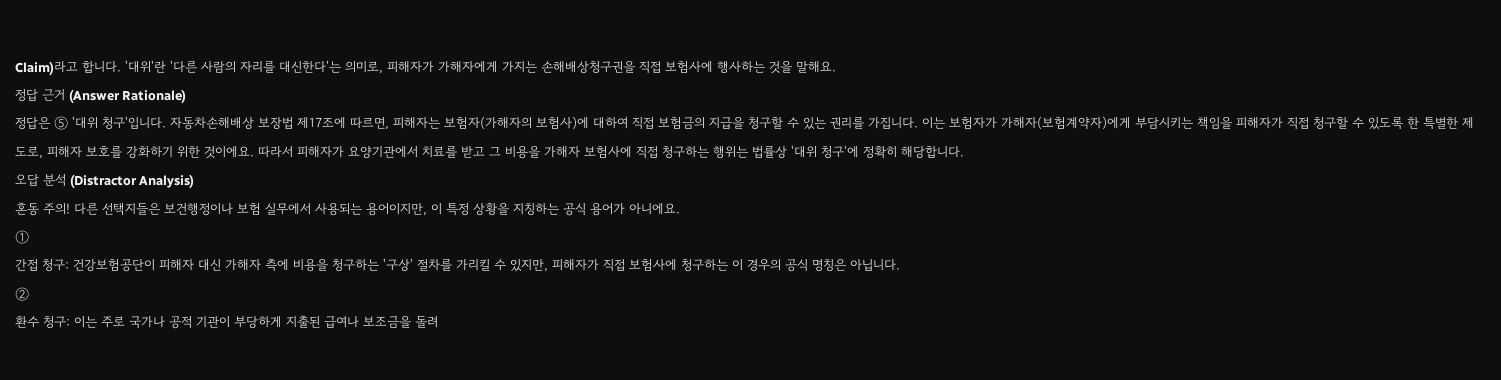Claim)라고 합니다. '대위'란 '다른 사람의 자리를 대신한다'는 의미로, 피해자가 가해자에게 가지는 손해배상청구권을 직접 보험사에 행사하는 것을 말해요.
정답 근거 (Answer Rationale)
정답은 ⑤ '대위 청구'입니다. 자동차손해배상 보장법 제17조에 따르면, 피해자는 보험자(가해자의 보험사)에 대하여 직접 보험금의 지급을 청구할 수 있는 권리를 가집니다. 이는 보험자가 가해자(보험계약자)에게 부담시키는 책임을 피해자가 직접 청구할 수 있도록 한 특별한 제도로, 피해자 보호를 강화하기 위한 것이에요. 따라서 피해자가 요양기관에서 치료를 받고 그 비용을 가해자 보험사에 직접 청구하는 행위는 법률상 '대위 청구'에 정확히 해당합니다.
오답 분석 (Distractor Analysis)
혼동 주의! 다른 선택지들은 보건행정이나 보험 실무에서 사용되는 용어이지만, 이 특정 상황을 지칭하는 공식 용어가 아니에요.
①
간접 청구: 건강보험공단이 피해자 대신 가해자 측에 비용을 청구하는 '구상' 절차를 가리킬 수 있지만, 피해자가 직접 보험사에 청구하는 이 경우의 공식 명칭은 아닙니다.
②
환수 청구: 이는 주로 국가나 공적 기관이 부당하게 지출된 급여나 보조금을 돌려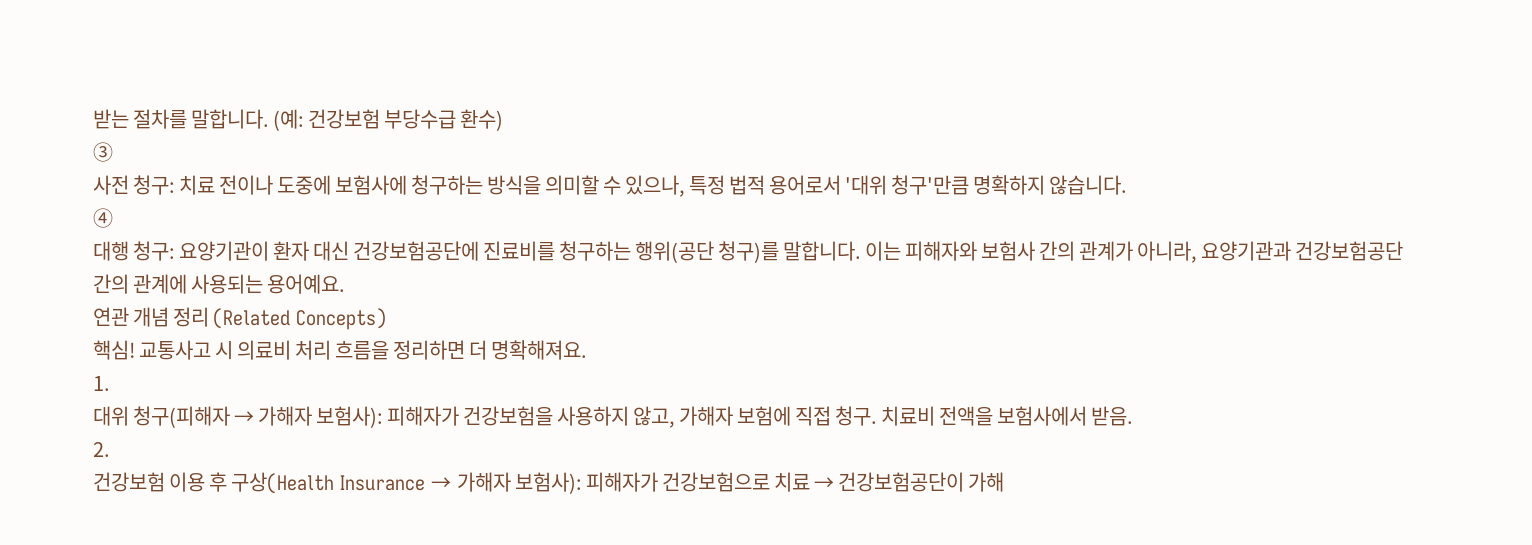받는 절차를 말합니다. (예: 건강보험 부당수급 환수)
③
사전 청구: 치료 전이나 도중에 보험사에 청구하는 방식을 의미할 수 있으나, 특정 법적 용어로서 '대위 청구'만큼 명확하지 않습니다.
④
대행 청구: 요양기관이 환자 대신 건강보험공단에 진료비를 청구하는 행위(공단 청구)를 말합니다. 이는 피해자와 보험사 간의 관계가 아니라, 요양기관과 건강보험공단 간의 관계에 사용되는 용어예요.
연관 개념 정리 (Related Concepts)
핵심! 교통사고 시 의료비 처리 흐름을 정리하면 더 명확해져요.
1.
대위 청구(피해자 → 가해자 보험사): 피해자가 건강보험을 사용하지 않고, 가해자 보험에 직접 청구. 치료비 전액을 보험사에서 받음.
2.
건강보험 이용 후 구상(Health Insurance → 가해자 보험사): 피해자가 건강보험으로 치료 → 건강보험공단이 가해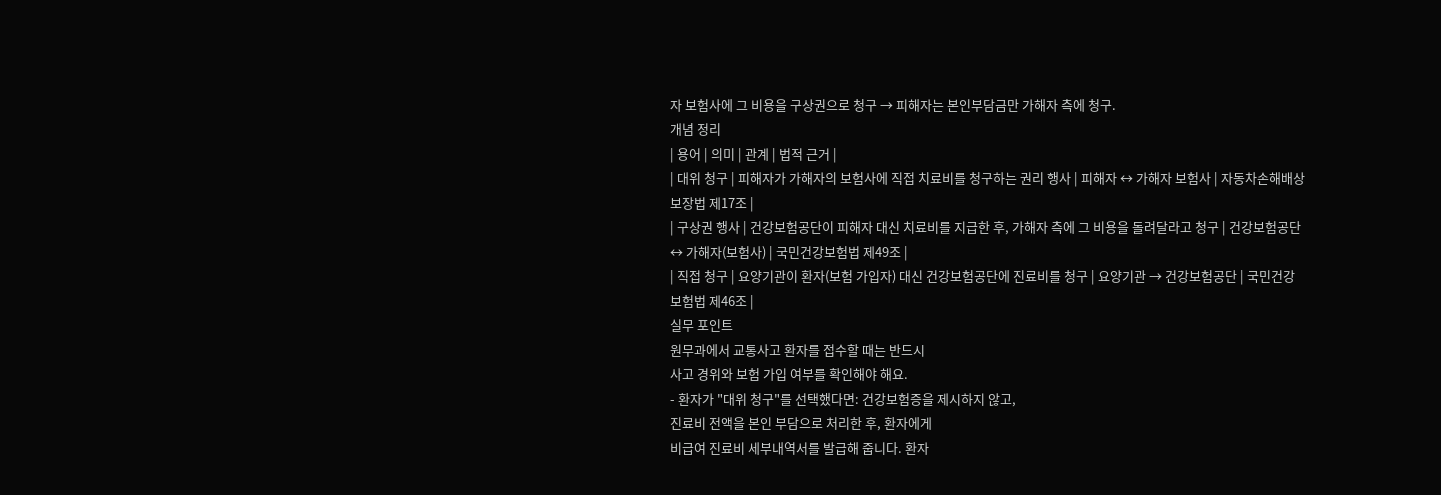자 보험사에 그 비용을 구상권으로 청구 → 피해자는 본인부담금만 가해자 측에 청구.
개념 정리
| 용어 | 의미 | 관계 | 법적 근거 |
| 대위 청구 | 피해자가 가해자의 보험사에 직접 치료비를 청구하는 권리 행사 | 피해자 ↔ 가해자 보험사 | 자동차손해배상 보장법 제17조 |
| 구상권 행사 | 건강보험공단이 피해자 대신 치료비를 지급한 후, 가해자 측에 그 비용을 돌려달라고 청구 | 건강보험공단 ↔ 가해자(보험사) | 국민건강보험법 제49조 |
| 직접 청구 | 요양기관이 환자(보험 가입자) 대신 건강보험공단에 진료비를 청구 | 요양기관 → 건강보험공단 | 국민건강보험법 제46조 |
실무 포인트
원무과에서 교통사고 환자를 접수할 때는 반드시
사고 경위와 보험 가입 여부를 확인해야 해요.
- 환자가 "대위 청구"를 선택했다면: 건강보험증을 제시하지 않고,
진료비 전액을 본인 부담으로 처리한 후, 환자에게
비급여 진료비 세부내역서를 발급해 줍니다. 환자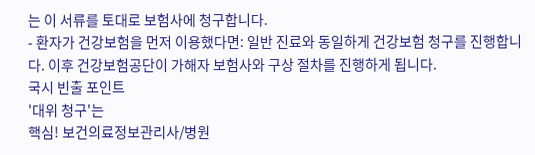는 이 서류를 토대로 보험사에 청구합니다.
- 환자가 건강보험을 먼저 이용했다면: 일반 진료와 동일하게 건강보험 청구를 진행합니다. 이후 건강보험공단이 가해자 보험사와 구상 절차를 진행하게 됩니다.
국시 빈출 포인트
'대위 청구'는
핵심! 보건의료정보관리사/병원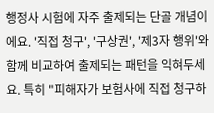행정사 시험에 자주 출제되는 단골 개념이에요. '직접 청구', '구상권', '제3자 행위'와 함께 비교하여 출제되는 패턴을 익혀두세요. 특히 "피해자가 보험사에 직접 청구하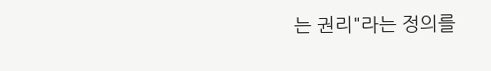는 권리"라는 정의를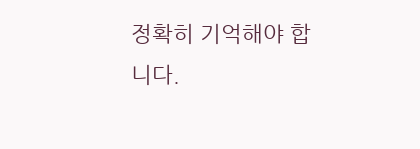정확히 기억해야 합니다.